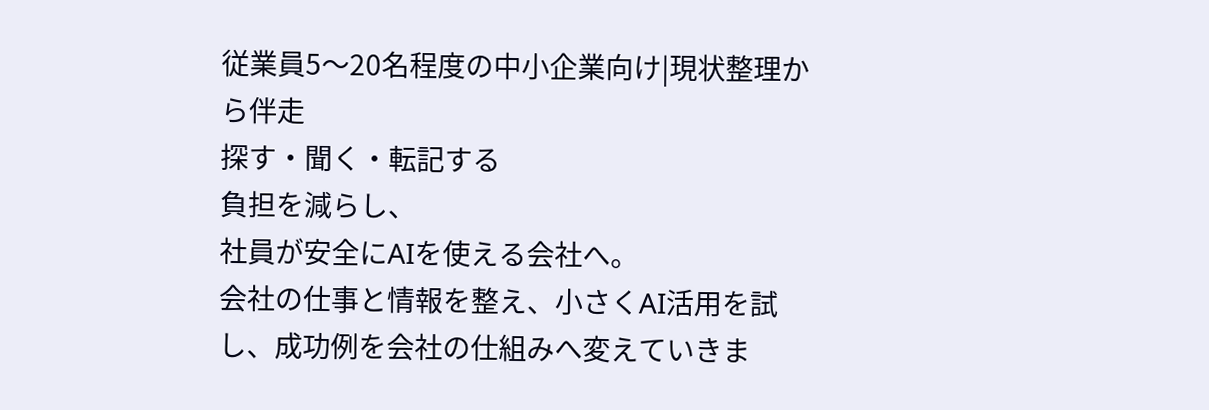従業員5〜20名程度の中小企業向け|現状整理から伴走
探す・聞く・転記する
負担を減らし、
社員が安全にAIを使える会社へ。
会社の仕事と情報を整え、小さくAI活用を試し、成功例を会社の仕組みへ変えていきま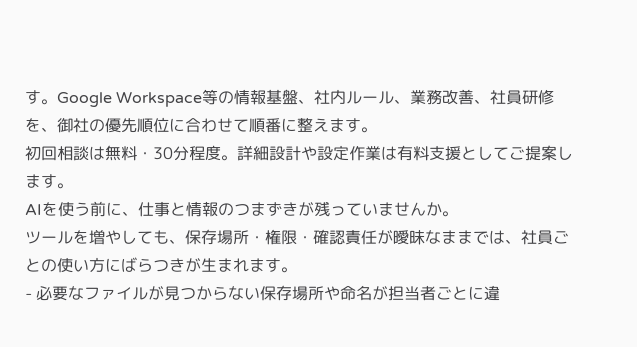す。Google Workspace等の情報基盤、社内ルール、業務改善、社員研修を、御社の優先順位に合わせて順番に整えます。
初回相談は無料・30分程度。詳細設計や設定作業は有料支援としてご提案します。
AIを使う前に、仕事と情報のつまずきが残っていませんか。
ツールを増やしても、保存場所・権限・確認責任が曖昧なままでは、社員ごとの使い方にばらつきが生まれます。
- 必要なファイルが見つからない保存場所や命名が担当者ごとに違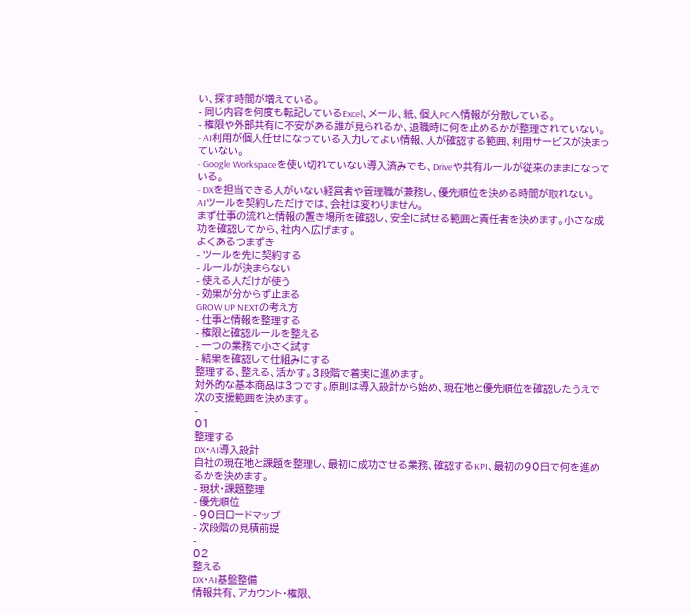い、探す時間が増えている。
- 同じ内容を何度も転記しているExcel、メール、紙、個人PCへ情報が分散している。
- 権限や外部共有に不安がある誰が見られるか、退職時に何を止めるかが整理されていない。
- AI利用が個人任せになっている入力してよい情報、人が確認する範囲、利用サービスが決まっていない。
- Google Workspaceを使い切れていない導入済みでも、Driveや共有ルールが従来のままになっている。
- DXを担当できる人がいない経営者や管理職が兼務し、優先順位を決める時間が取れない。
AIツールを契約しただけでは、会社は変わりません。
まず仕事の流れと情報の置き場所を確認し、安全に試せる範囲と責任者を決めます。小さな成功を確認してから、社内へ広げます。
よくあるつまずき
- ツールを先に契約する
- ルールが決まらない
- 使える人だけが使う
- 効果が分からず止まる
GROW UP NEXTの考え方
- 仕事と情報を整理する
- 権限と確認ルールを整える
- 一つの業務で小さく試す
- 結果を確認して仕組みにする
整理する、整える、活かす。3段階で着実に進めます。
対外的な基本商品は3つです。原則は導入設計から始め、現在地と優先順位を確認したうえで次の支援範囲を決めます。
-
01
整理する
DX・AI導入設計
自社の現在地と課題を整理し、最初に成功させる業務、確認するKPI、最初の90日で何を進めるかを決めます。
- 現状・課題整理
- 優先順位
- 90日ロードマップ
- 次段階の見積前提
-
02
整える
DX・AI基盤整備
情報共有、アカウント・権限、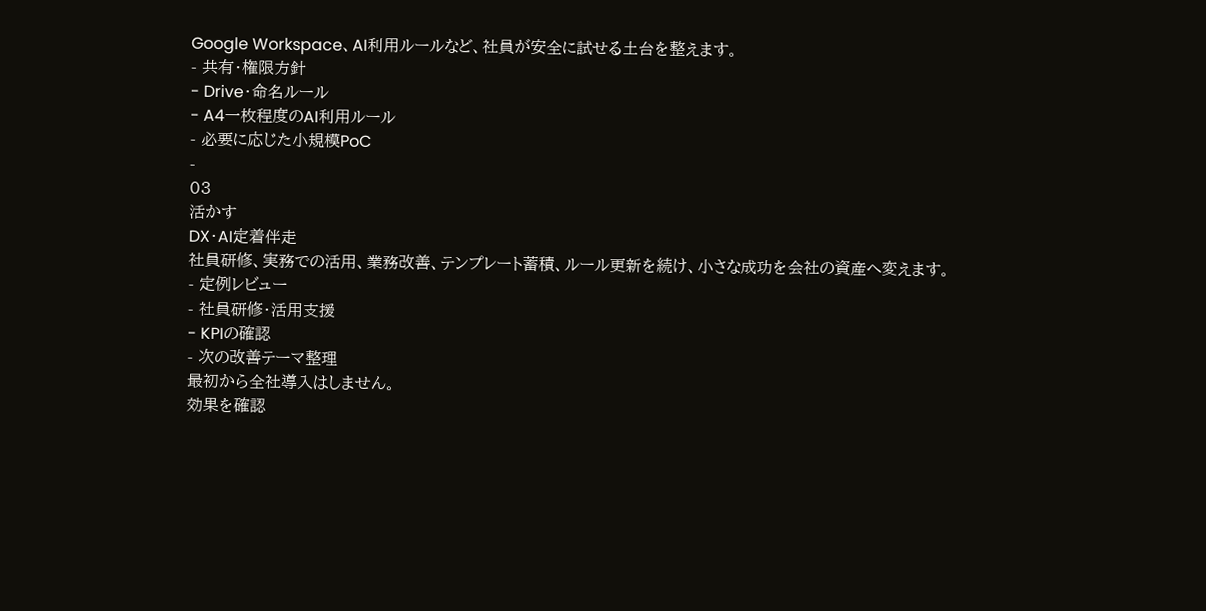Google Workspace、AI利用ルールなど、社員が安全に試せる土台を整えます。
- 共有・権限方針
- Drive・命名ルール
- A4一枚程度のAI利用ルール
- 必要に応じた小規模PoC
-
03
活かす
DX・AI定着伴走
社員研修、実務での活用、業務改善、テンプレート蓄積、ルール更新を続け、小さな成功を会社の資産へ変えます。
- 定例レビュー
- 社員研修・活用支援
- KPIの確認
- 次の改善テーマ整理
最初から全社導入はしません。
効果を確認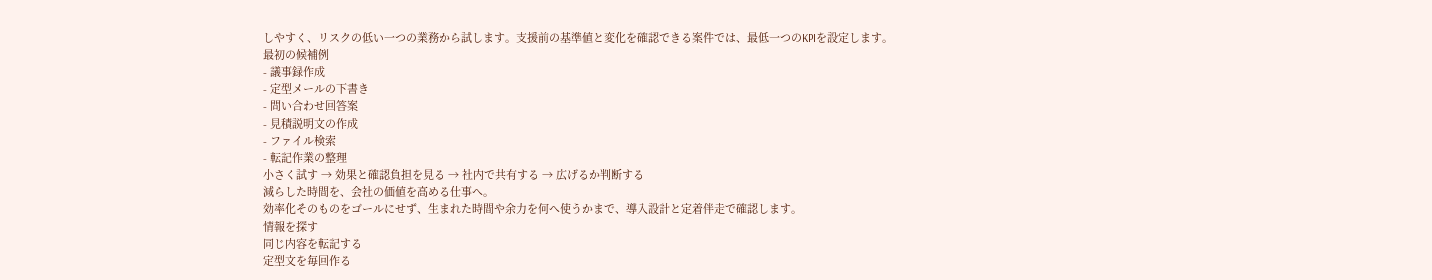しやすく、リスクの低い一つの業務から試します。支援前の基準値と変化を確認できる案件では、最低一つのKPIを設定します。
最初の候補例
- 議事録作成
- 定型メールの下書き
- 問い合わせ回答案
- 見積説明文の作成
- ファイル検索
- 転記作業の整理
小さく試す → 効果と確認負担を見る → 社内で共有する → 広げるか判断する
減らした時間を、会社の価値を高める仕事へ。
効率化そのものをゴールにせず、生まれた時間や余力を何へ使うかまで、導入設計と定着伴走で確認します。
情報を探す
同じ内容を転記する
定型文を毎回作る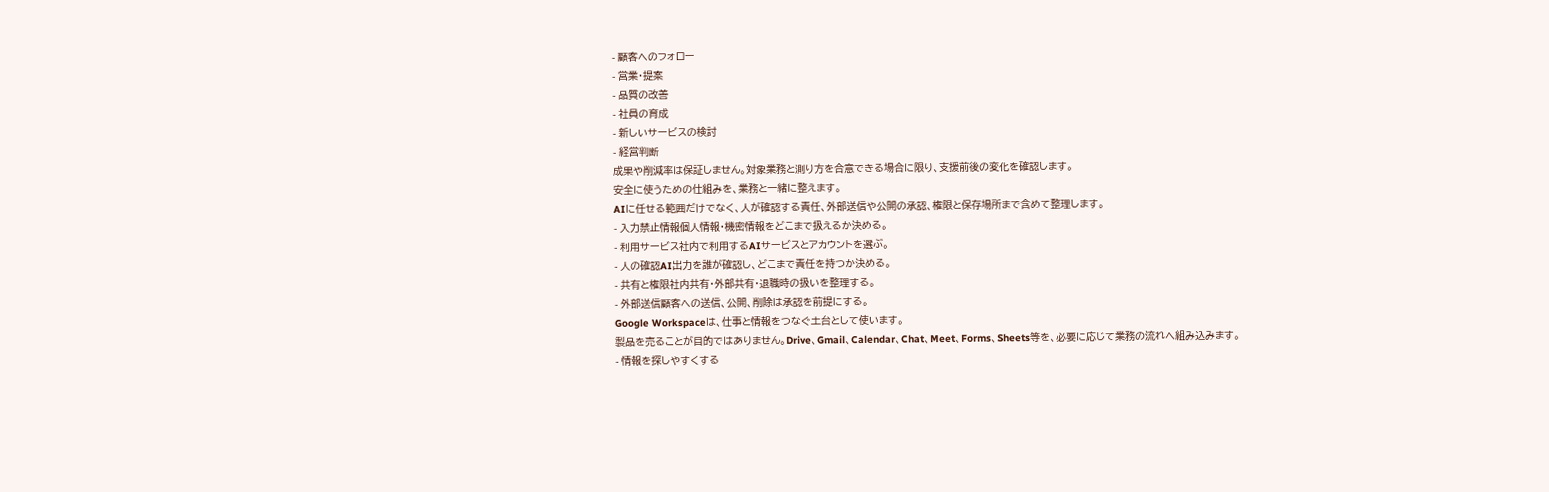- 顧客へのフォロー
- 営業・提案
- 品質の改善
- 社員の育成
- 新しいサービスの検討
- 経営判断
成果や削減率は保証しません。対象業務と測り方を合意できる場合に限り、支援前後の変化を確認します。
安全に使うための仕組みを、業務と一緒に整えます。
AIに任せる範囲だけでなく、人が確認する責任、外部送信や公開の承認、権限と保存場所まで含めて整理します。
- 入力禁止情報個人情報・機密情報をどこまで扱えるか決める。
- 利用サービス社内で利用するAIサービスとアカウントを選ぶ。
- 人の確認AI出力を誰が確認し、どこまで責任を持つか決める。
- 共有と権限社内共有・外部共有・退職時の扱いを整理する。
- 外部送信顧客への送信、公開、削除は承認を前提にする。
Google Workspaceは、仕事と情報をつなぐ土台として使います。
製品を売ることが目的ではありません。Drive、Gmail、Calendar、Chat、Meet、Forms、Sheets等を、必要に応じて業務の流れへ組み込みます。
- 情報を探しやすくする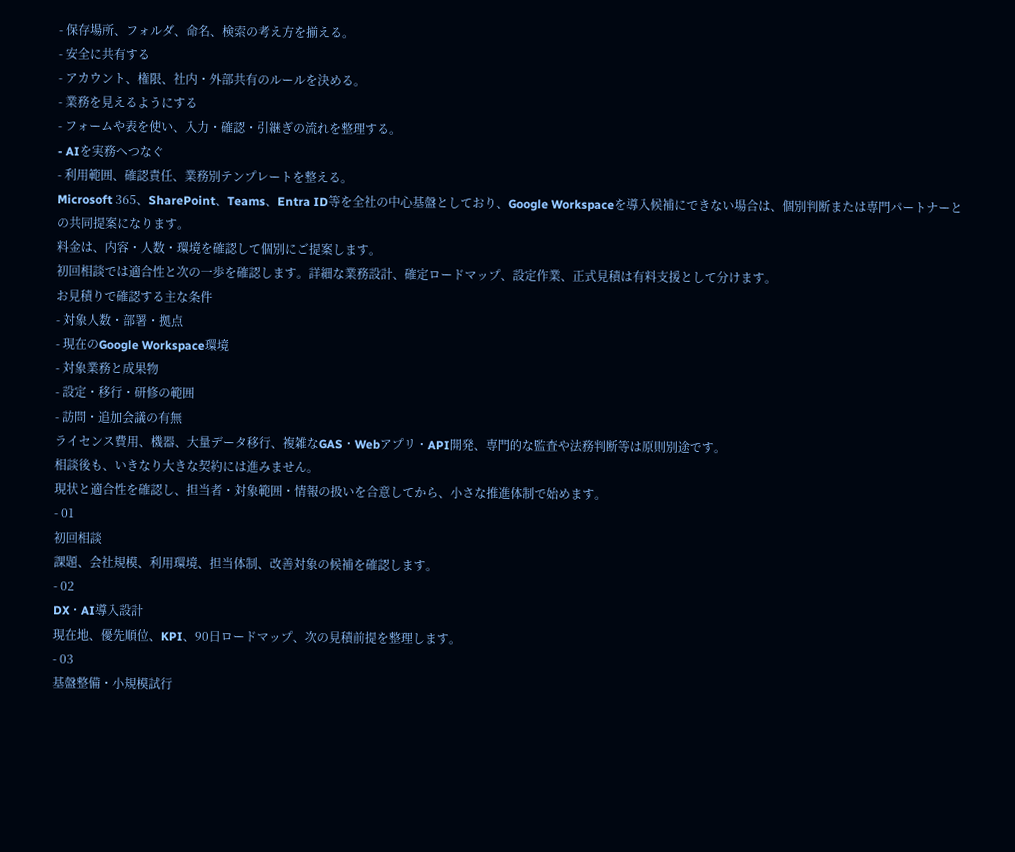- 保存場所、フォルダ、命名、検索の考え方を揃える。
- 安全に共有する
- アカウント、権限、社内・外部共有のルールを決める。
- 業務を見えるようにする
- フォームや表を使い、入力・確認・引継ぎの流れを整理する。
- AIを実務へつなぐ
- 利用範囲、確認責任、業務別テンプレートを整える。
Microsoft 365、SharePoint、Teams、Entra ID等を全社の中心基盤としており、Google Workspaceを導入候補にできない場合は、個別判断または専門パートナーとの共同提案になります。
料金は、内容・人数・環境を確認して個別にご提案します。
初回相談では適合性と次の一歩を確認します。詳細な業務設計、確定ロードマップ、設定作業、正式見積は有料支援として分けます。
お見積りで確認する主な条件
- 対象人数・部署・拠点
- 現在のGoogle Workspace環境
- 対象業務と成果物
- 設定・移行・研修の範囲
- 訪問・追加会議の有無
ライセンス費用、機器、大量データ移行、複雑なGAS・Webアプリ・API開発、専門的な監査や法務判断等は原則別途です。
相談後も、いきなり大きな契約には進みません。
現状と適合性を確認し、担当者・対象範囲・情報の扱いを合意してから、小さな推進体制で始めます。
- 01
初回相談
課題、会社規模、利用環境、担当体制、改善対象の候補を確認します。
- 02
DX・AI導入設計
現在地、優先順位、KPI、90日ロードマップ、次の見積前提を整理します。
- 03
基盤整備・小規模試行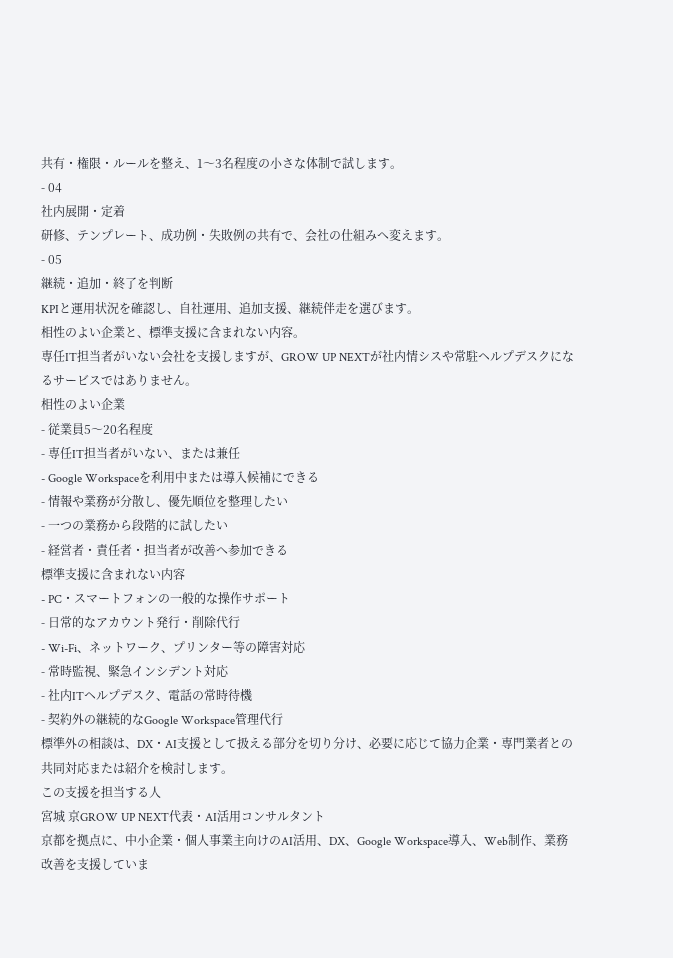共有・権限・ルールを整え、1〜3名程度の小さな体制で試します。
- 04
社内展開・定着
研修、テンプレート、成功例・失敗例の共有で、会社の仕組みへ変えます。
- 05
継続・追加・終了を判断
KPIと運用状況を確認し、自社運用、追加支援、継続伴走を選びます。
相性のよい企業と、標準支援に含まれない内容。
専任IT担当者がいない会社を支援しますが、GROW UP NEXTが社内情シスや常駐ヘルプデスクになるサービスではありません。
相性のよい企業
- 従業員5〜20名程度
- 専任IT担当者がいない、または兼任
- Google Workspaceを利用中または導入候補にできる
- 情報や業務が分散し、優先順位を整理したい
- 一つの業務から段階的に試したい
- 経営者・責任者・担当者が改善へ参加できる
標準支援に含まれない内容
- PC・スマートフォンの一般的な操作サポート
- 日常的なアカウント発行・削除代行
- Wi-Fi、ネットワーク、プリンター等の障害対応
- 常時監視、緊急インシデント対応
- 社内ITヘルプデスク、電話の常時待機
- 契約外の継続的なGoogle Workspace管理代行
標準外の相談は、DX・AI支援として扱える部分を切り分け、必要に応じて協力企業・専門業者との共同対応または紹介を検討します。
この支援を担当する人
宮城 京GROW UP NEXT代表・AI活用コンサルタント
京都を拠点に、中小企業・個人事業主向けのAI活用、DX、Google Workspace導入、Web制作、業務改善を支援していま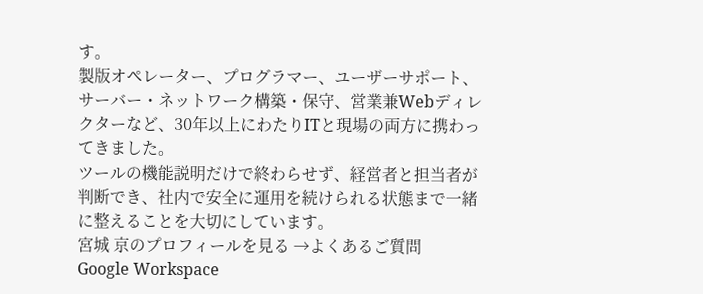す。
製版オペレーター、プログラマー、ユーザーサポート、サーバー・ネットワーク構築・保守、営業兼Webディレクターなど、30年以上にわたりITと現場の両方に携わってきました。
ツールの機能説明だけで終わらせず、経営者と担当者が判断でき、社内で安全に運用を続けられる状態まで一緒に整えることを大切にしています。
宮城 京のプロフィールを見る →よくあるご質問
Google Workspace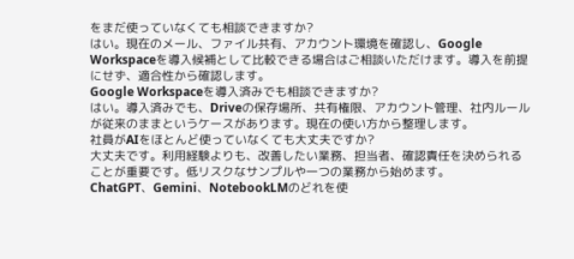をまだ使っていなくても相談できますか?
はい。現在のメール、ファイル共有、アカウント環境を確認し、Google Workspaceを導入候補として比較できる場合はご相談いただけます。導入を前提にせず、適合性から確認します。
Google Workspaceを導入済みでも相談できますか?
はい。導入済みでも、Driveの保存場所、共有権限、アカウント管理、社内ルールが従来のままというケースがあります。現在の使い方から整理します。
社員がAIをほとんど使っていなくても大丈夫ですか?
大丈夫です。利用経験よりも、改善したい業務、担当者、確認責任を決められることが重要です。低リスクなサンプルや一つの業務から始めます。
ChatGPT、Gemini、NotebookLMのどれを使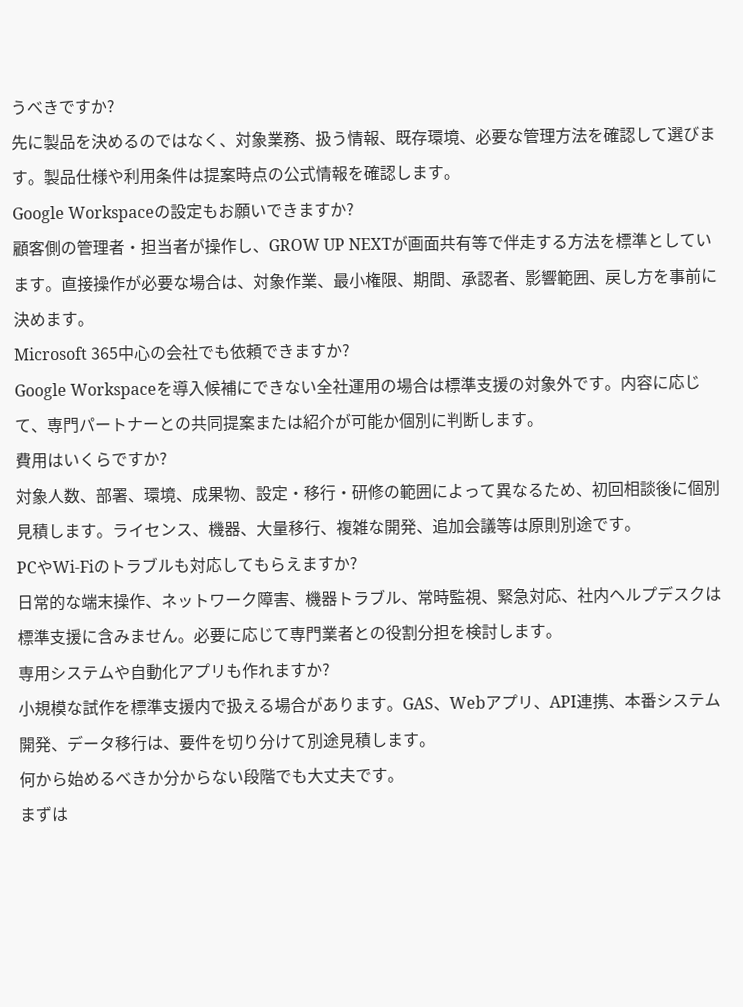うべきですか?
先に製品を決めるのではなく、対象業務、扱う情報、既存環境、必要な管理方法を確認して選びます。製品仕様や利用条件は提案時点の公式情報を確認します。
Google Workspaceの設定もお願いできますか?
顧客側の管理者・担当者が操作し、GROW UP NEXTが画面共有等で伴走する方法を標準としています。直接操作が必要な場合は、対象作業、最小権限、期間、承認者、影響範囲、戻し方を事前に決めます。
Microsoft 365中心の会社でも依頼できますか?
Google Workspaceを導入候補にできない全社運用の場合は標準支援の対象外です。内容に応じて、専門パートナーとの共同提案または紹介が可能か個別に判断します。
費用はいくらですか?
対象人数、部署、環境、成果物、設定・移行・研修の範囲によって異なるため、初回相談後に個別見積します。ライセンス、機器、大量移行、複雑な開発、追加会議等は原則別途です。
PCやWi-Fiのトラブルも対応してもらえますか?
日常的な端末操作、ネットワーク障害、機器トラブル、常時監視、緊急対応、社内ヘルプデスクは標準支援に含みません。必要に応じて専門業者との役割分担を検討します。
専用システムや自動化アプリも作れますか?
小規模な試作を標準支援内で扱える場合があります。GAS、Webアプリ、API連携、本番システム開発、データ移行は、要件を切り分けて別途見積します。
何から始めるべきか分からない段階でも大丈夫です。
まずは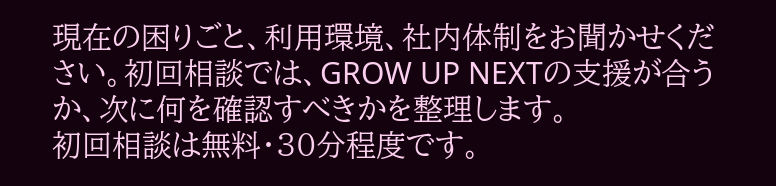現在の困りごと、利用環境、社内体制をお聞かせください。初回相談では、GROW UP NEXTの支援が合うか、次に何を確認すべきかを整理します。
初回相談は無料・30分程度です。